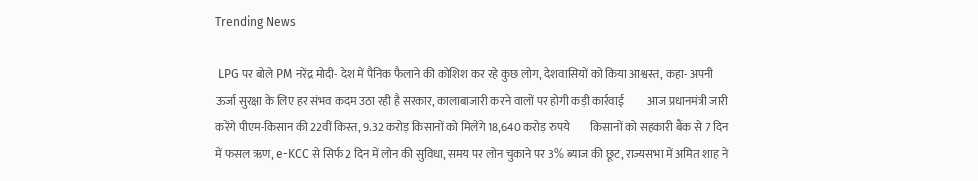Trending News

 LPG पर बोले PM नरेंद्र मोदी- देश में पैनिक फैलाने की कोशिश कर रहे कुछ लोग, देशवासियों को किया आश्वस्त, कहा- अपनी ऊर्जा सुरक्षा के लिए हर संभव कदम उठा रही है सरकार, कालाबाजारी करने वालों पर होगी कड़ी कार्रवाई          आज प्रधानमंत्री जारी करेंगे पीएम-किसान की 22वीं किस्त, 9.32 करोड़ किसानों को मिलेंगे 18,640 करोड़ रुपये         किसानों को सहकारी बैंक से 7 दिन में फसल ऋण, e-KCC से सिर्फ 2 दिन में लोन की सुविधा, समय पर लोन चुकाने पर 3% ब्याज की छूट, राज्यसभा में अमित शाह ने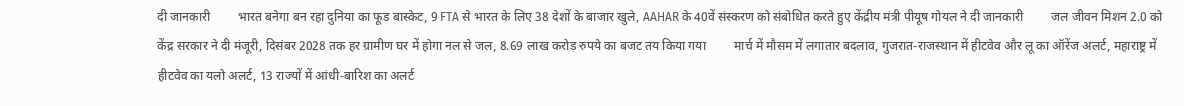दी जानकारी         भारत बनेगा बन रहा दुनिया का फूड बास्केट, 9 FTA से भारत के लिए 38 देशों के बाजार खुले, AAHAR के 40वें संस्करण को संबोधित करते हुए केंद्रीय मंत्री पीयूष गोयल ने दी जानकारी         जल जीवन मिशन 2.0 को केंद्र सरकार ने दी मंजूरी, दिसंबर 2028 तक हर ग्रामीण घर में होगा नल से जल, 8.69 लाख करोड़ रुपये का बजट तय किया गया         मार्च में मौसम में लगातार बदलाव, गुजरात-राजस्थान में हीटवेव और लू का ऑरेंज अलर्ट, महाराष्ट्र में हीटवेव का यलो अलर्ट, 13 राज्यों में आंधी-बारिश का अलर्ट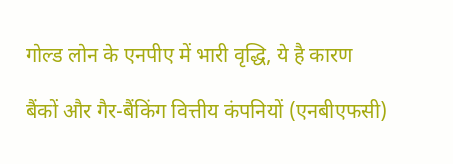गोल्ड लोन के एनपीए में भारी वृद्धि, ये है कारण

बैंकों और गैर-बैंकिंग वित्तीय कंपनियों (एनबीएफसी)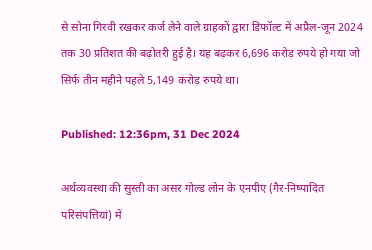से सोना गिरवी रखकर कर्ज लेने वाले ग्राहकों द्वारा डिफॉल्ट में अप्रैल-जून 2024 तक 30 प्रतिशत की बढ़ोतरी हुई है। यह बढ़कर 6,696 करोड़ रुपये हो गया जो सिर्फ तीन महीने पहले 5,149 करोड़ रुपये था।

Published: 12:36pm, 31 Dec 2024

अर्थव्यवस्था की सुस्ती का असर गोल्ड लोन के एनपीए (गैर-निष्पादित परिसंपत्तियां) में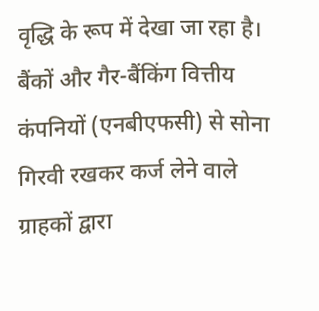वृद्धि के रूप में देखा जा रहा है। बैंकों और गैर-बैंकिंग वित्तीय कंपनियों (एनबीएफसी) से सोना गिरवी रखकर कर्ज लेने वाले ग्राहकों द्वारा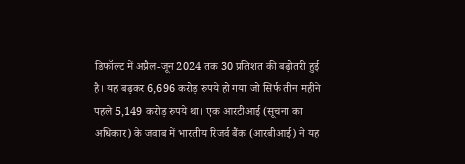डिफॉल्ट में अप्रैल-जून 2024 तक 30 प्रतिशत की बढ़ोतरी हुई है। यह बढ़कर 6,696 करोड़ रुपये हो गया जो सिर्फ तीन महीने पहले 5,149 करोड़ रुपये था। एक आरटीआई (सूचना का अधिकार) के जवाब में भारतीय रिजर्व बैंक (आरबीआई) ने यह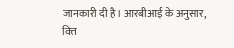जानकारी दी है। आरबीआई के अनुसार, वित्त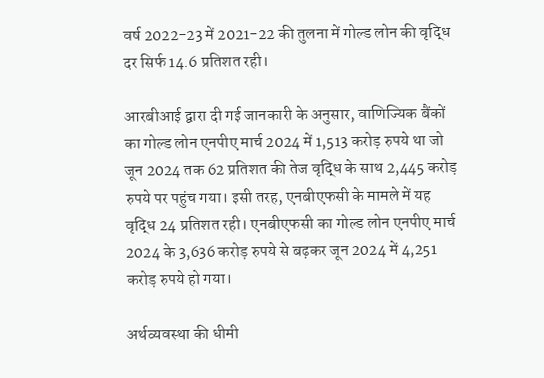वर्ष 2022-23 में 2021-22 की तुलना में गोल्ड लोन की वृद्धि दर सिर्फ 14.6 प्रतिशत रही।

आरबीआई द्वारा दी गई जानकारी के अनुसार, वाणिज्यिक बैंकों का गोल्ड लोन एनपीए मार्च 2024 में 1,513 करोड़ रुपये था जो जून 2024 तक 62 प्रतिशत की तेज वृद्धि के साथ 2,445 करोड़ रुपये पर पहुंच गया। इसी तरह, एनबीएफसी के मामले में यह वृद्धि 24 प्रतिशत रही। एनबीएफसी का गोल्ड लोन एनपीए मार्च 2024 के 3,636 करोड़ रुपये से बढ़कर जून 2024 में 4,251 करोड़ रुपये हो गया।

अर्थव्यवस्था की धीमी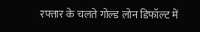रफ्तार के चलते गोल्ड लोन डिफॉल्ट में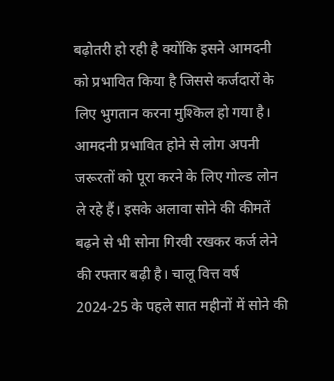बढ़ोतरी हो रही है क्योंकि इसने आमदनी को प्रभावित किया है जिससे कर्जदारों के लिए भुगतान करना मुश्किल हो गया है। आमदनी प्रभावित होने से लोग अपनी जरूरतों को पूरा करने के लिए गोल्ड लोन ले रहे हैं। इसके अलावा सोने की कीमतें बढ़ने से भी सोना गिरवी रखकर कर्ज लेने की रफ्तार बढ़ी है। चालू वित्त वर्ष 2024-25 के पहले सात महीनों में सोने की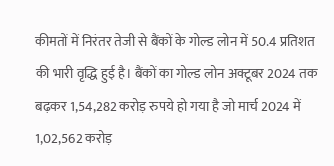कीमतों में निरंतर तेजी से बैंकों के गोल्ड लोन में 50.4 प्रतिशत की भारी वृद्धि हुई है। बैंकों का गोल्ड लोन अक्टूबर 2024 तक बढ़कर 1,54,282 करोड़ रुपये हो गया है जो मार्च 2024 में 1,02,562 करोड़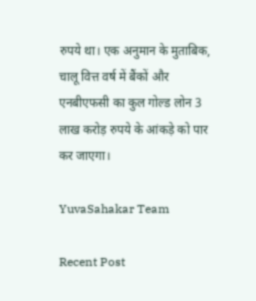रुपये था। एक अनुमान के मुताबिक, चालू वित्त वर्ष में बैंकों और एनबीएफसी का कुल गोल्ड लोन 3 लाख करोड़ रुपये के आंकड़े को पार कर जाएगा।

YuvaSahakar Team

Recent Post